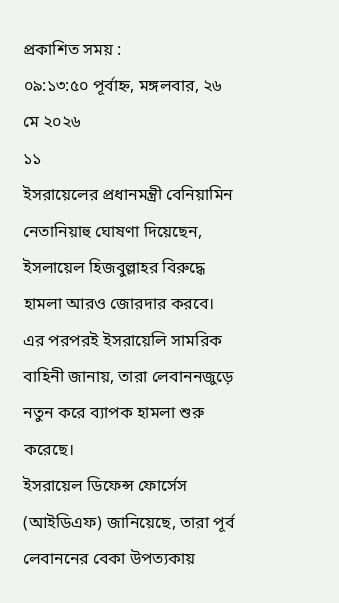প্রকাশিত সময় :
০৯:১৩:৫০ পূর্বাহ্ন, মঙ্গলবার, ২৬ মে ২০২৬
১১
ইসরায়েলের প্রধানমন্ত্রী বেনিয়ামিন নেতানিয়াহু ঘোষণা দিয়েছেন, ইসলায়েল হিজবুল্লাহর বিরুদ্ধে হামলা আরও জোরদার করবে। এর পরপরই ইসরায়েলি সামরিক বাহিনী জানায়, তারা লেবাননজুড়ে নতুন করে ব্যাপক হামলা শুরু করেছে।
ইসরায়েল ডিফেন্স ফোর্সেস (আইডিএফ) জানিয়েছে, তারা পূর্ব লেবাননের বেকা উপত্যকায়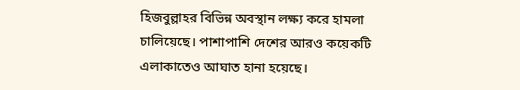হিজবুল্লাহর বিভিন্ন অবস্থান লক্ষ্য করে হামলা চালিয়েছে। পাশাপাশি দেশের আরও কয়েকটি এলাকাতেও আঘাত হানা হয়েছে।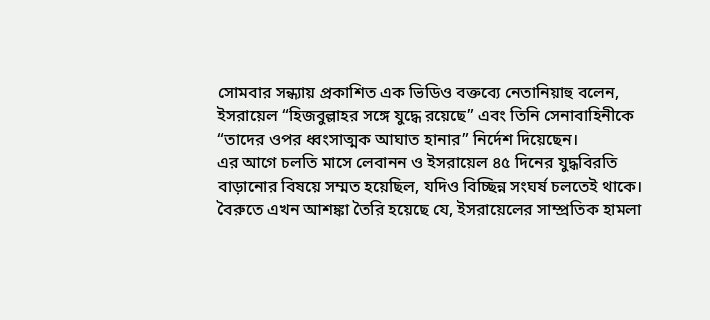সোমবার সন্ধ্যায় প্রকাশিত এক ভিডিও বক্তব্যে নেতানিয়াহু বলেন, ইসরায়েল “হিজবুল্লাহর সঙ্গে যুদ্ধে রয়েছে” এবং তিনি সেনাবাহিনীকে “তাদের ওপর ধ্বংসাত্মক আঘাত হানার” নির্দেশ দিয়েছেন।
এর আগে চলতি মাসে লেবানন ও ইসরায়েল ৪৫ দিনের যুদ্ধবিরতি বাড়ানোর বিষয়ে সম্মত হয়েছিল, যদিও বিচ্ছিন্ন সংঘর্ষ চলতেই থাকে।
বৈরুতে এখন আশঙ্কা তৈরি হয়েছে যে, ইসরায়েলের সাম্প্রতিক হামলা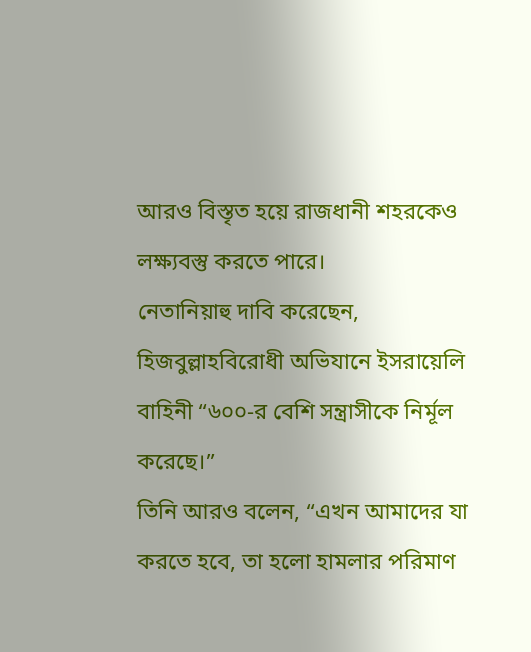আরও বিস্তৃত হয়ে রাজধানী শহরকেও লক্ষ্যবস্তু করতে পারে।
নেতানিয়াহু দাবি করেছেন, হিজবুল্লাহবিরোধী অভিযানে ইসরায়েলি বাহিনী “৬০০-র বেশি সন্ত্রাসীকে নির্মূল করেছে।”
তিনি আরও বলেন, “এখন আমাদের যা করতে হবে, তা হলো হামলার পরিমাণ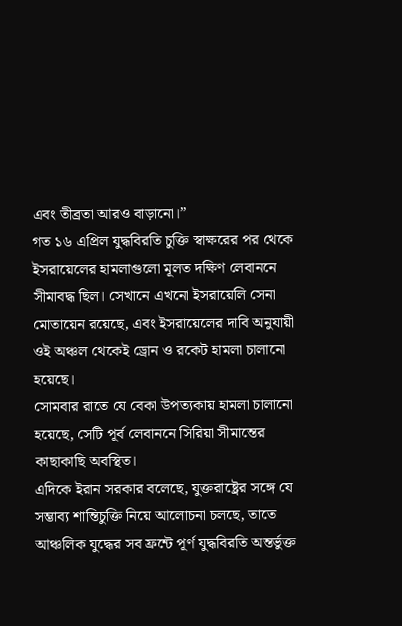এবং তীব্রতা আরও বাড়ানো।”
গত ১৬ এপ্রিল যুদ্ধবিরতি চুক্তি স্বাক্ষরের পর থেকে ইসরায়েলের হামলাগুলো মূলত দক্ষিণ লেবাননে সীমাবদ্ধ ছিল। সেখানে এখনো ইসরায়েলি সেনা মোতায়েন রয়েছে, এবং ইসরায়েলের দাবি অনুযায়ী ওই অঞ্চল থেকেই ড্রোন ও রকেট হামলা চালানো হয়েছে।
সোমবার রাতে যে বেকা উপত্যকায় হামলা চালানো হয়েছে, সেটি পূর্ব লেবাননে সিরিয়া সীমান্তের কাছাকাছি অবস্থিত।
এদিকে ইরান সরকার বলেছে, যুক্তরাষ্ট্রের সঙ্গে যে সম্ভাব্য শান্তিচুক্তি নিয়ে আলোচনা চলছে, তাতে আঞ্চলিক যুদ্ধের সব ফ্রন্টে পূর্ণ যুদ্ধবিরতি অন্তর্ভুক্ত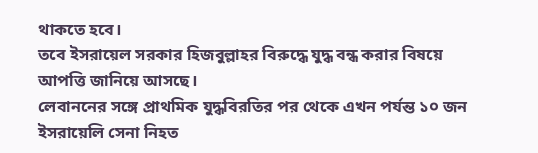থাকতে হবে।
তবে ইসরায়েল সরকার হিজবুল্লাহর বিরুদ্ধে যুদ্ধ বন্ধ করার বিষয়ে আপত্তি জানিয়ে আসছে।
লেবাননের সঙ্গে প্রাথমিক যুদ্ধবিরতির পর থেকে এখন পর্যন্ত ১০ জন ইসরায়েলি সেনা নিহত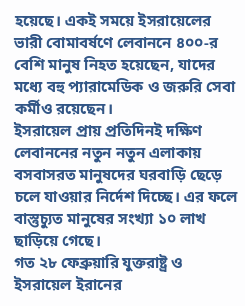হয়েছে। একই সময়ে ইসরায়েলের ভারী বোমাবর্ষণে লেবাননে ৪০০-র বেশি মানুষ নিহত হয়েছেন, যাদের মধ্যে বহু প্যারামেডিক ও জরুরি সেবা কর্মীও রয়েছেন।
ইসরায়েল প্রায় প্রতিদিনই দক্ষিণ লেবাননের নতুন নতুন এলাকায় বসবাসরত মানুষদের ঘরবাড়ি ছেড়ে চলে যাওয়ার নির্দেশ দিচ্ছে। এর ফলে বাস্তুচ্যুত মানুষের সংখ্যা ১০ লাখ ছাড়িয়ে গেছে।
গত ২৮ ফেব্রুয়ারি যুক্তরাষ্ট্র ও ইসরায়েল ইরানের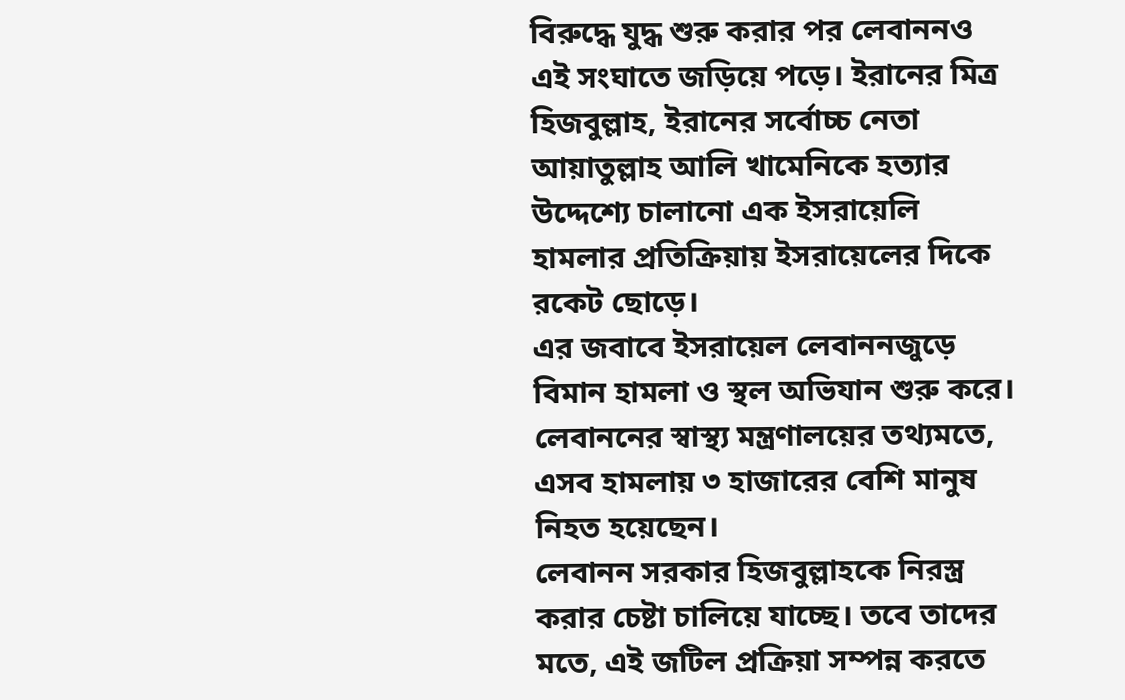বিরুদ্ধে যুদ্ধ শুরু করার পর লেবাননও এই সংঘাতে জড়িয়ে পড়ে। ইরানের মিত্র হিজবুল্লাহ, ইরানের সর্বোচ্চ নেতা আয়াতুল্লাহ আলি খামেনিকে হত্যার উদ্দেশ্যে চালানো এক ইসরায়েলি হামলার প্রতিক্রিয়ায় ইসরায়েলের দিকে রকেট ছোড়ে।
এর জবাবে ইসরায়েল লেবাননজুড়ে বিমান হামলা ও স্থল অভিযান শুরু করে। লেবাননের স্বাস্থ্য মন্ত্রণালয়ের তথ্যমতে, এসব হামলায় ৩ হাজারের বেশি মানুষ নিহত হয়েছেন।
লেবানন সরকার হিজবুল্লাহকে নিরস্ত্র করার চেষ্টা চালিয়ে যাচ্ছে। তবে তাদের মতে, এই জটিল প্রক্রিয়া সম্পন্ন করতে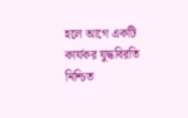হলে আগে একটি কার্যকর যুদ্ধবিরতি নিশ্চিত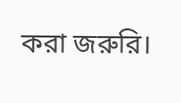করা জরুরি।